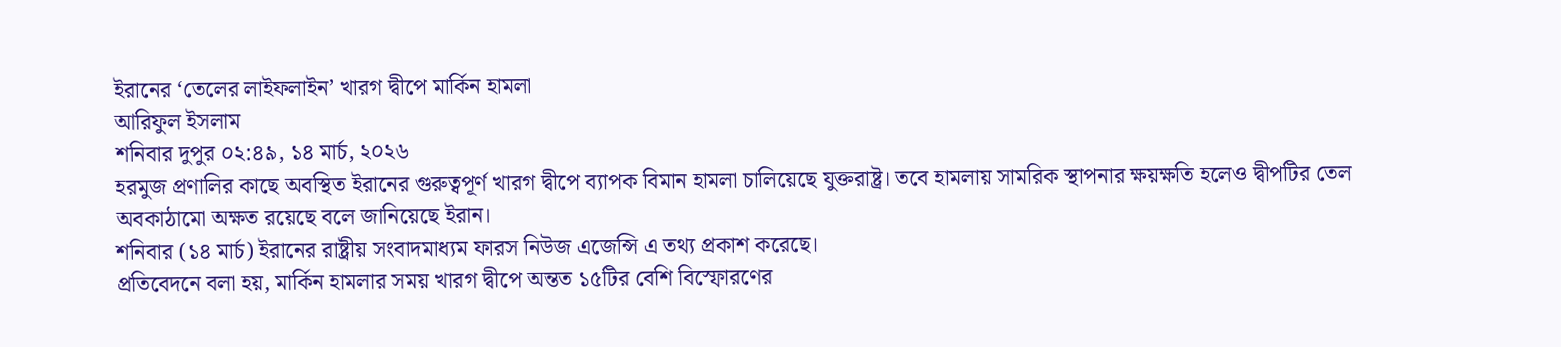ইরানের ‘তেলের লাইফলাইন’ খারগ দ্বীপে মার্কিন হামলা
আরিফুল ইসলাম
শনিবার দুপুর ০২:৪৯, ১৪ মার্চ, ২০২৬
হরমুজ প্রণালির কাছে অবস্থিত ইরানের গুরুত্বপূর্ণ খারগ দ্বীপে ব্যাপক বিমান হামলা চালিয়েছে যুক্তরাষ্ট্র। তবে হামলায় সামরিক স্থাপনার ক্ষয়ক্ষতি হলেও দ্বীপটির তেল অবকাঠামো অক্ষত রয়েছে বলে জানিয়েছে ইরান।
শনিবার (১৪ মার্চ) ইরানের রাষ্ট্রীয় সংবাদমাধ্যম ফারস নিউজ এজেন্সি এ তথ্য প্রকাশ করেছে।
প্রতিবেদনে বলা হয়, মার্কিন হামলার সময় খারগ দ্বীপে অন্তত ১৫টির বেশি বিস্ফোরণের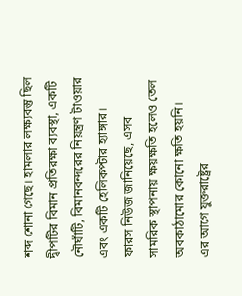শব্দ শোনা গেছে। হামলার লক্ষ্যবস্তু ছিল দ্বীপটির বিমান প্রতিরক্ষা ব্যবস্থা, একটি নৌঘাঁটি, বিমানবন্দরের নিয়ন্ত্রণ টাওয়ার এবং একটি হেলিকপ্টার হ্যাঙ্গার।
ফারস নিউজ জানিয়েছে, এসব সামরিক স্থাপনায় ক্ষয়ক্ষতি হলেও তেল অবকাঠামোর কোনো ক্ষতি হয়নি।
এর আগে যুক্তরাষ্ট্রের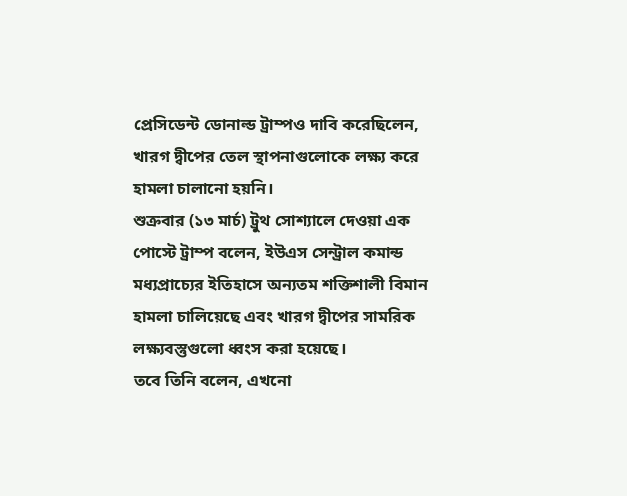প্রেসিডেন্ট ডোনাল্ড ট্রাম্পও দাবি করেছিলেন, খারগ দ্বীপের তেল স্থাপনাগুলোকে লক্ষ্য করে হামলা চালানো হয়নি।
শুক্রবার (১৩ মার্চ) ট্রুথ সোশ্যালে দেওয়া এক পোস্টে ট্রাম্প বলেন, ইউএস সেন্ট্রাল কমান্ড মধ্যপ্রাচ্যের ইতিহাসে অন্যতম শক্তিশালী বিমান হামলা চালিয়েছে এবং খারগ দ্বীপের সামরিক লক্ষ্যবস্তুগুলো ধ্বংস করা হয়েছে।
তবে তিনি বলেন, এখনো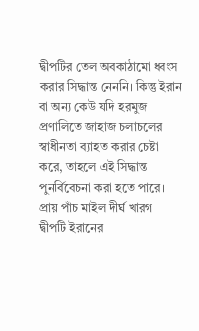দ্বীপটির তেল অবকাঠামো ধ্বংস করার সিদ্ধান্ত নেননি। কিন্তু ইরান বা অন্য কেউ যদি হরমুজ প্রণালিতে জাহাজ চলাচলের স্বাধীনতা ব্যাহত করার চেষ্টা করে, তাহলে এই সিদ্ধান্ত পুনর্বিবেচনা করা হতে পারে।
প্রায় পাঁচ মাইল দীর্ঘ খারগ দ্বীপটি ইরানের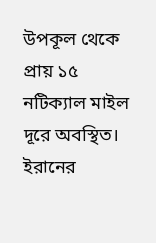উপকূল থেকে প্রায় ১৫ নটিক্যাল মাইল দূরে অবস্থিত। ইরানের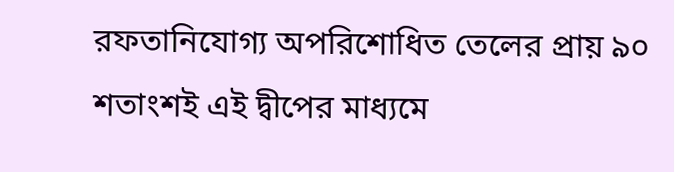রফতানিযোগ্য অপরিশোধিত তেলের প্রায় ৯০ শতাংশই এই দ্বীপের মাধ্যমে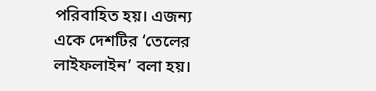পরিবাহিত হয়। এজন্য একে দেশটির ‘তেলের লাইফলাইন’ বলা হয়।